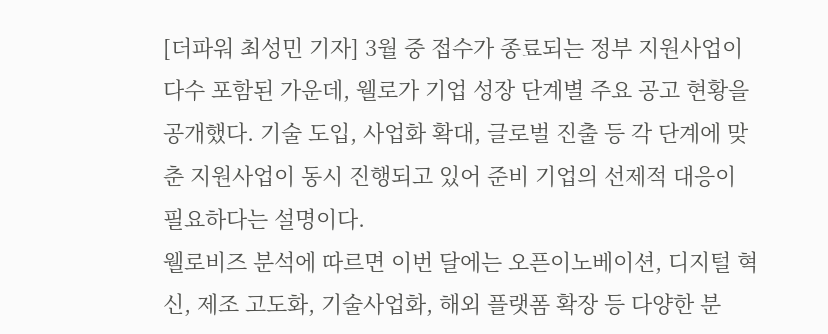[더파워 최성민 기자] 3월 중 접수가 종료되는 정부 지원사업이 다수 포함된 가운데, 웰로가 기업 성장 단계별 주요 공고 현황을 공개했다. 기술 도입, 사업화 확대, 글로벌 진출 등 각 단계에 맞춘 지원사업이 동시 진행되고 있어 준비 기업의 선제적 대응이 필요하다는 설명이다.
웰로비즈 분석에 따르면 이번 달에는 오픈이노베이션, 디지털 혁신, 제조 고도화, 기술사업화, 해외 플랫폼 확장 등 다양한 분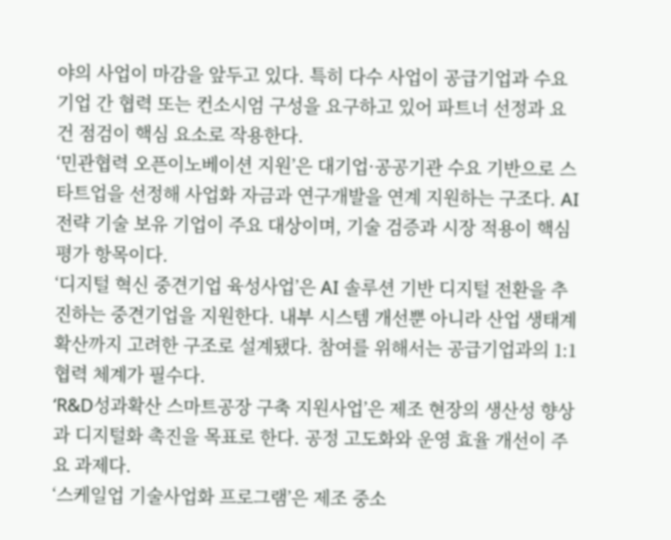야의 사업이 마감을 앞두고 있다. 특히 다수 사업이 공급기업과 수요기업 간 협력 또는 컨소시엄 구성을 요구하고 있어 파트너 선정과 요건 점검이 핵심 요소로 작용한다.
‘민관협력 오픈이노베이션 지원’은 대기업·공공기관 수요 기반으로 스타트업을 선정해 사업화 자금과 연구개발을 연계 지원하는 구조다. AI 전략 기술 보유 기업이 주요 대상이며, 기술 검증과 시장 적용이 핵심 평가 항목이다.
‘디지털 혁신 중견기업 육성사업’은 AI 솔루션 기반 디지털 전환을 추진하는 중견기업을 지원한다. 내부 시스템 개선뿐 아니라 산업 생태계 확산까지 고려한 구조로 설계됐다. 참여를 위해서는 공급기업과의 1:1 협력 체계가 필수다.
‘R&D성과확산 스마트공장 구축 지원사업’은 제조 현장의 생산성 향상과 디지털화 촉진을 목표로 한다. 공정 고도화와 운영 효율 개선이 주요 과제다.
‘스케일업 기술사업화 프로그램’은 제조 중소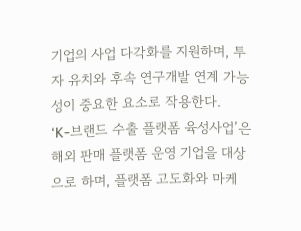기업의 사업 다각화를 지원하며, 투자 유치와 후속 연구개발 연계 가능성이 중요한 요소로 작용한다.
‘K-브랜드 수출 플랫폼 육성사업’은 해외 판매 플랫폼 운영 기업을 대상으로 하며, 플랫폼 고도화와 마케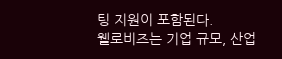팅 지원이 포함된다.
웰로비즈는 기업 규모, 산업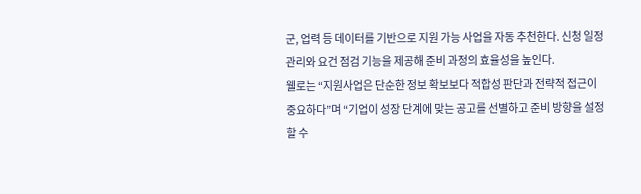군, 업력 등 데이터를 기반으로 지원 가능 사업을 자동 추천한다. 신청 일정 관리와 요건 점검 기능을 제공해 준비 과정의 효율성을 높인다.
웰로는 “지원사업은 단순한 정보 확보보다 적합성 판단과 전략적 접근이 중요하다”며 “기업이 성장 단계에 맞는 공고를 선별하고 준비 방향을 설정할 수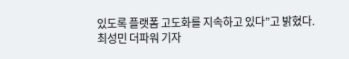있도록 플랫폼 고도화를 지속하고 있다”고 밝혔다.
최성민 더파워 기자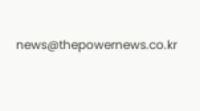news@thepowernews.co.kr